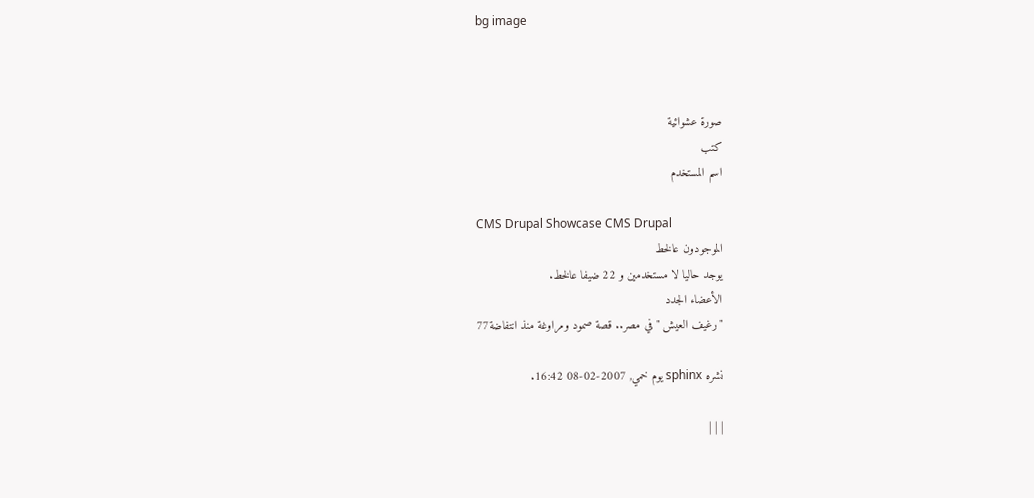bg image



صورة عشوائية
كتب
اسم المستخدم

CMS Drupal Showcase CMS Drupal
الموجودون عالخط
يوجد حاليا لا مستخدمين و 22 ضيفا عالخط.
الأعضاء الجدد
"رغيف العيش " في مصر.. قصة صمود ومراوغة منذ انتفاضة77

نشره sphinx يوم خمي, 2007-02-08 16:42.

| | |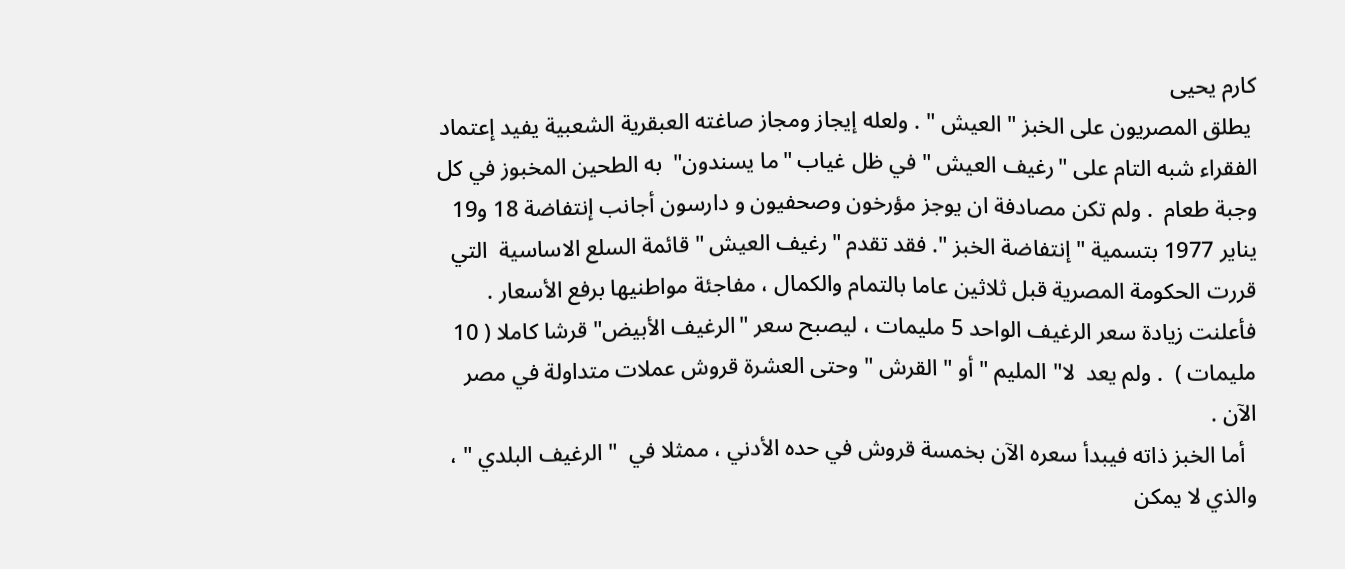كارم يحيى
 يطلق المصريون على الخبز " العيش " . ولعله إيجاز ومجاز صاغته العبقرية الشعبية يفيد إعتماد الفقراء شبه التام على "رغيف العيش " في ظل غياب "ما يسندون"  به الطحين المخبوز في كل وجبة طعام  . ولم تكن مصادفة ان يوجز مؤرخون وصحفيون و دارسون أجانب إنتفاضة 18 و19 يناير 1977 بتسمية " إنتفاضة الخبز ". فقد تقدم "رغيف العيش " قائمة السلع الاساسية  التي قررت الحكومة المصرية قبل ثلاثين عاما بالتمام والكمال ، مفاجئة مواطنيها برفع الأسعار . فأعلنت زيادة سعر الرغيف الواحد 5 مليمات ، ليصبح سعر "الرغيف الأبيض" قرشا كاملا ( 10 مليمات )  . ولم يعد  لا" المليم " أو " القرش " وحتى العشرة قروش عملات متداولة في مصر الآن .
  أما الخبز ذاته فيبدأ سعره الآن بخمسة قروش في حده الأدني ، ممثلا في  " الرغيف البلدي " ، والذي لا يمكن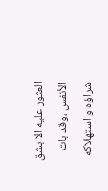العثور عليه الا بشق الأنفس ،وقد بات شراؤه و استهلاكه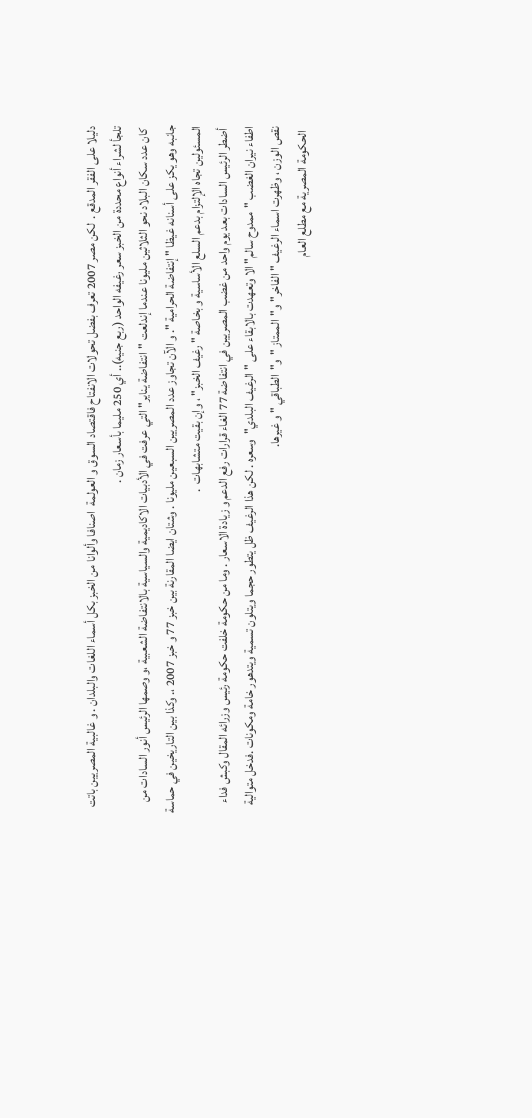دليلا على الفقر المدقع .  لكن مصر 2007 تعرف بفضل تحولات الانفتاح فاقتصاد السوق و العولمة  اصنافا وألوانا من الخبز بكل أسماء اللغات والبلدان . و غالبية المصريين باتت تلجأ لشراء أنواع محددة من الخبز سعر رغيفه الواحد (ربع جنيه).. أي 250 مليما بأسعار زمان .
 كان عدد سكان البلاد نحو الثلاثين مليونا عندما إندلعت "انتفاضة يناير" التي عرفت في الأدبيات الاكاديمية والسياسية بالانتفاضة الشعبية ،و وصمها الرئيس أنور السادات من جانبه وهو يكز على أسنانه غيظا " إنتفاضة الحرامية ". و الآن تجاوز عدد المصريين السبعين مليونا . وشتان ايضا المقارنة بين خبز 77 و خبز 2007 ،. وكذا بين التاريخين في حماسة المسئولين تجاه الإلتزام بدعم السلع الأساسية و بخاصة " رغيف الخبز" ، وإن بقيت متشابهات  .
 أضطر الرئيس السادات بعد يوم واحد من غضب المصريين في انتفاضة 77 الغاء قرارات رفع الدعم و زيادة الاسعار . وما من حكومة خلفت حكومة رئيس وزرائه المقال وكبش فداء اطفاء نيران الغضب "ممدوح سالم" الا وتعهدت بالابقاء على "الرغيف البلدي"  وسعره . لكن هذا الرغيف ظل يتطور حجما ويتلون تسمية ويتدهور خامة ومكونات .فدخل متوالية نقص الوزن ، وظهرت اسماء الرغيف " الفاخر" و"الممتاز "و"الطباقي " و غيرها.
  الحكومة المصرية مع مطلع العام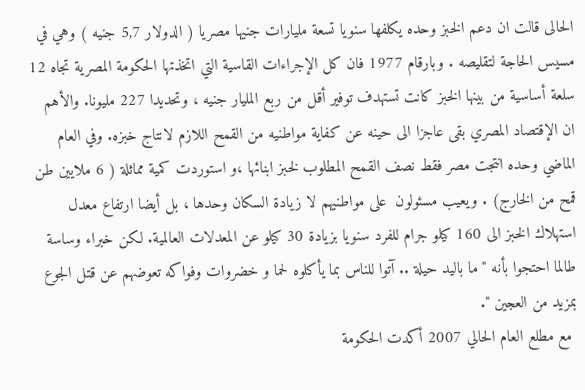الحالى قالت ان دعم الخبز وحده يكلفها سنويا تسعة مليارات جنيها مصريا ( الدولار 5,7 جنيه ) وهي في مسيس الحاجة لتقليصه . وبارقام 1977 فان كل الإجراءات القاسية التي اتخذتها الحكومة المصرية تجاه 12 سلعة أساسية من بينها الخبز كانت تستهدف توفير أقل من ربع المليار جنيه ، وتحديدا 227 مليونا. والأهم ان الإقتصاد المصري بقى عاجزا الى حينه عن كفاية مواطنيه من القمح اللازم لانتاج خبزه. وفي العام الماضي وحده انتجت مصر فقط نصف القمح المطلوب لخبز ابنائها ،و استوردت كمية مماثلة ( 6 ملايين طن قمح من الخارج) . ويعيب مسئولون  على مواطنيهم لا زيادة السكان وحدها ، بل أيضا ارتفاع معدل استهلاك الخبز الى 160 كيلو جرام للفرد سنويا بزيادة 30 كيلو عن المعدلات العالمية. لكن خبراء وساسة طالما احتجوا بأنه " ما باليد حيلة .. آتوا للناس بما يأكلوه لحما و خضروات وفواكه تعوضهم عن قتل الجوع بمزيد من العجين ".
 مع مطلع العام الحالي 2007 أكدت الحكومة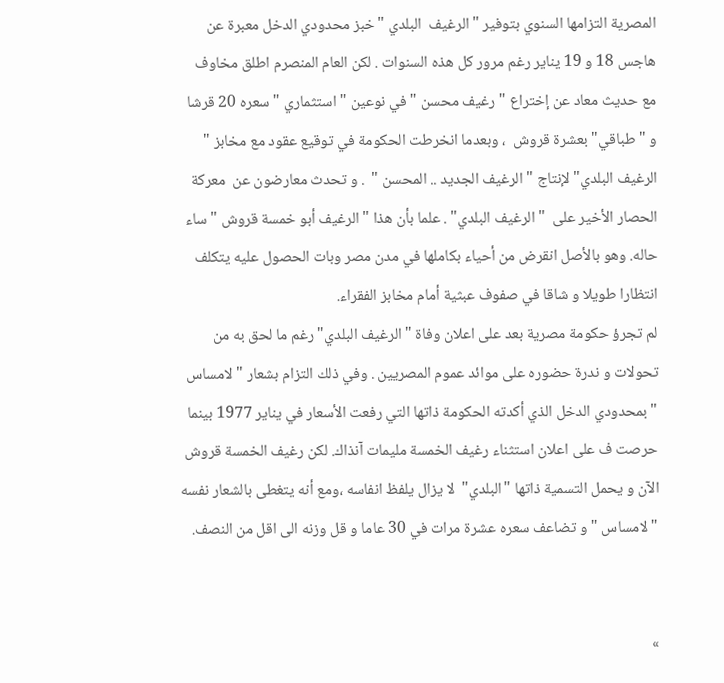المصرية التزامها السنوي بتوفير "الرغيف  البلدي "خبز محدودي الدخل معبرة عن هاجس 18 و 19 يناير رغم مرور كل هذه السنوات . لكن العام المنصرم اطلق مخاوف مع حديث معاد عن إختراع " رغيف محسن " في نوعين " استثماري " سعره 20 قرشا و " طباقي" بعشرة قروش  ، وبعدما انخرطت الحكومة في توقيع عقود مع مخابز " الرغيف البلدي" لإنتاج " الرغيف الجديد .. المحسن "  . و تحدث معارضون عن  معركة الحصار الأخير على  " الرغيف البلدي" . علما بأن هذا "الرغيف أبو خمسة قروش " ساء حاله. وهو بالأصل انقرض من أحياء بكاملها في مدن مصر وبات الحصول عليه يتكلف انتظارا طويلا و شاقا في صفوف عبثية أمام مخابز الفقراء.
لم تجرؤ حكومة مصرية بعد على اعلان وفاة "الرغيف البلدي" رغم ما لحق به من تحولات و ندرة حضوره على موائد عموم المصريين . وفي ذلك التزام بشعار " لامساس " بمحدودي الدخل الذي أكدته الحكومة ذاتها التي رفعت الأسعار في يناير 1977 بينما حرصت ف على اعلان استثناء رغيف الخمسة مليمات آنذاك. لكن رغيف الخمسة قروش الآن و يحمل التسمية ذاتها "البلدي"  لا يزال يلفظ انفاسه ،ومع أنه يتغطى بالشعار نفسه " لامساس " و تضاعف سعره عشرة مرات في 30 عاما و قل وزنه الى اقل من النصف.


»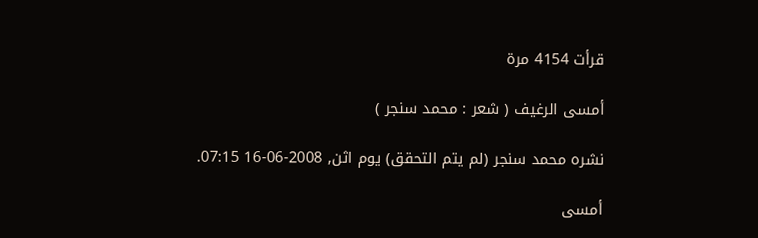قرأت 4154 مرة

أمسى الرغيف ( شعر : محمد سنجر )

نشره محمد سنجر (لم يتم التحقق) يوم اثن, 2008-06-16 07:15.

أمسى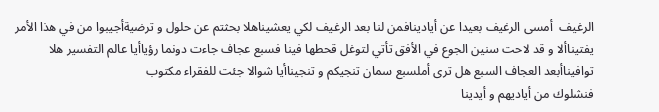الرغيف  أمسى الرغيف بعيدا عن أيادينافمن لنا بعد الرغيف لكي يعشيناهلا بحثتم عن حلول و ترضيةأجيبوا من في هذا الأمر يفتيناألا و قد لاحت سنين الجوع في الأفق تأتي لتوغل قحطها فينا فسبع عجاف جاءت دونما رؤياأيا عالم التفسير هلا توافيناأبعد العجاف السبع هل ترى أملسبع سمان تنجيكم و تنجيناأيا شوالا جئت للفقراء مكتوب
فنشلوك من أياديهم و أيدينا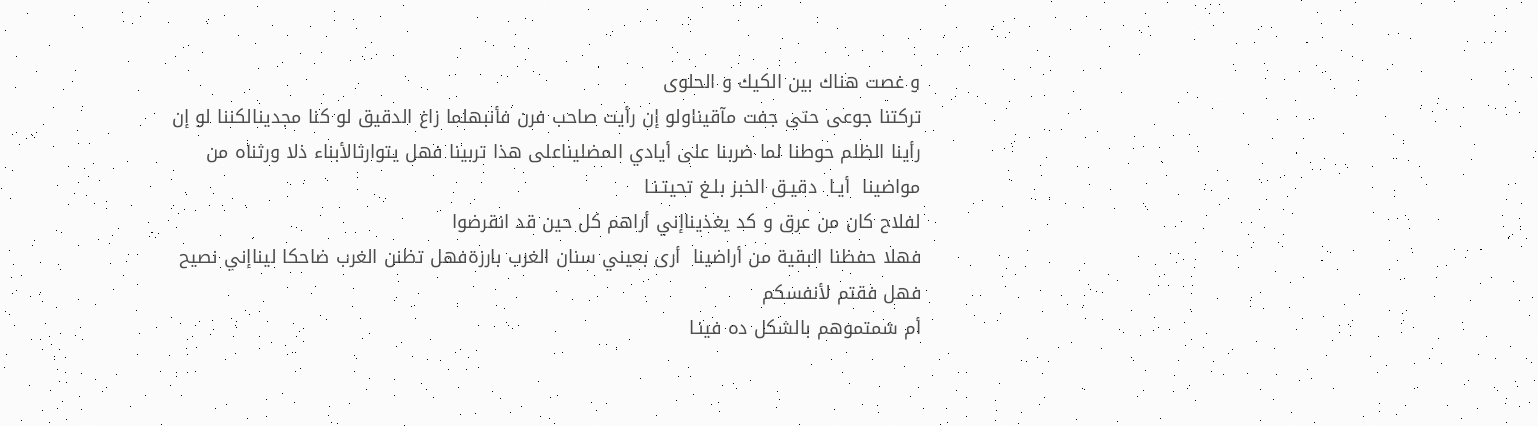و غصت هناك بين الكيك و الحلوى
تركتنا جوعى حتى جفت مآقيناولو إن رأيت صاحب فرن فأنبهلما زاغ الدقيق لو كنا مجدينالكننا لو إن رأينا الظلم حوطنا لما ضربنا على أيادي المضليناعلى هذا تربينا فهل يتوارثالأبناء ذلا ورثناه من مواضينا  أيـا  دقيـق الخبز بلـغ تحيتـنـا
لفلاح كان من عرق و كد يغذيناإني أراهم كل حين قد انقرضوا
فهلا حفظنا البقية من أراضينا  أرى بعيني سنان الغرب بارزةفهل تظنن الغرب ضاحكا ليناإني نصيح فهل فقتم لأنفسكم
أم شمتموهم بالشكل ده فينـا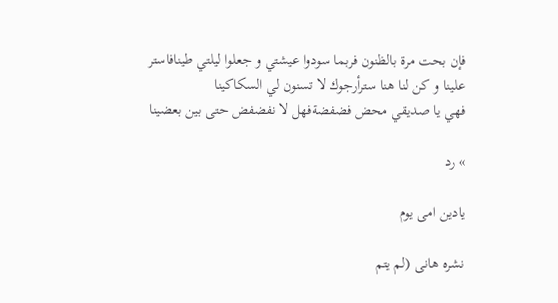فإن بحت مرة بالظنون فربما سودوا عيشتي و جعلوا ليلتي طينافاستر علينا و كن لنا هنا سترأرجوك لا تسنون لي السكاكينا
فهي يا صديقي محض فضفضةفهل لا نفضفض حتى بين بعضينا

» رد

يادين امى يوم

نشره هانى (لم يتم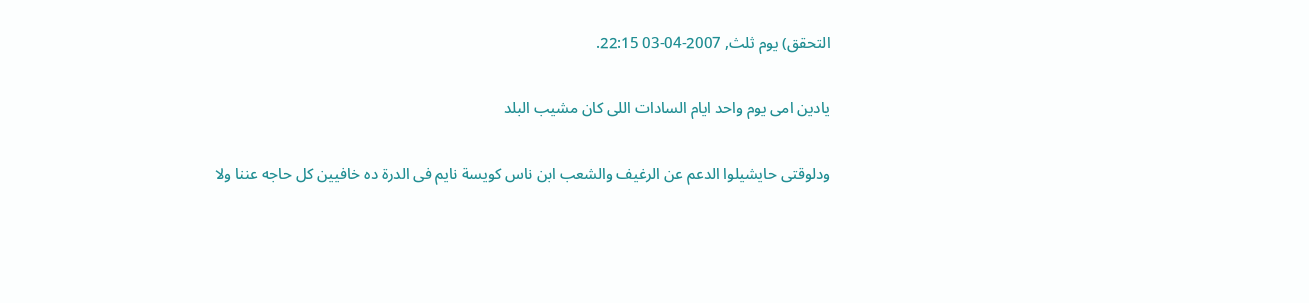التحقق) يوم ثلث, 2007-04-03 22:15.

يادين امى يوم واحد ايام السادات اللى كان مشيب البلد

ودلوقتى حايشيلوا الدعم عن الرغيف والشعب ابن ناس كويسة نايم فى الدرة ده خافيين كل حاجه عننا ولا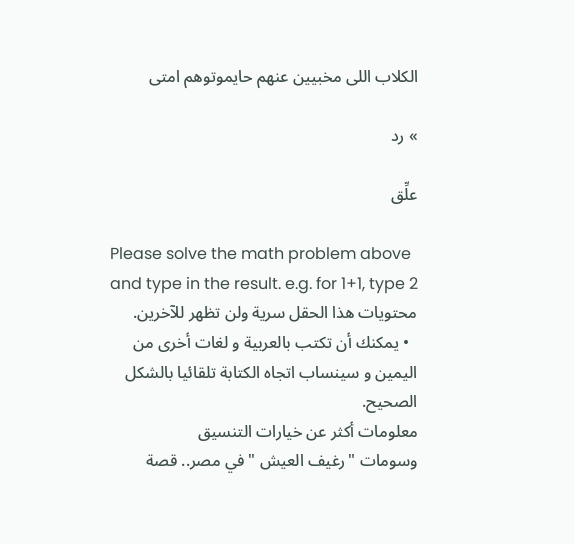الكلاب اللى مخبيين عنهم حايموتوهم امتى

» رد

علِّق

Please solve the math problem above and type in the result. e.g. for 1+1, type 2
محتويات هذا الحقل سرية ولن تظهر للآخرين.
  • يمكنك أن تكتب بالعربية و لغات أخرى من اليمين و سينساب اتجاه الكتابة تلقائيا بالشكل الصحيح.
معلومات أكثر عن خيارات التنسيق
وسومات "رغيف العيش " في مصر.. قصة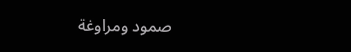صمود ومراوغة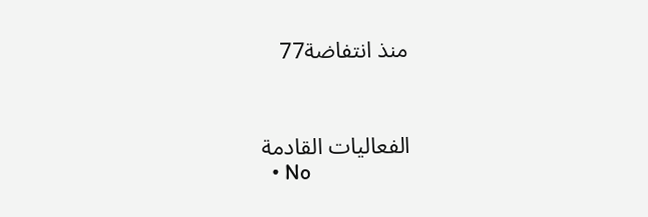منذ انتفاضة77



الفعاليات القادمة
  • No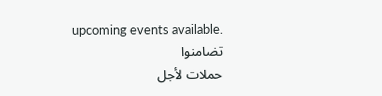upcoming events available.
تضامنوا
حملات لأجل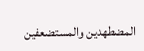المضطهدين والمستضعفين